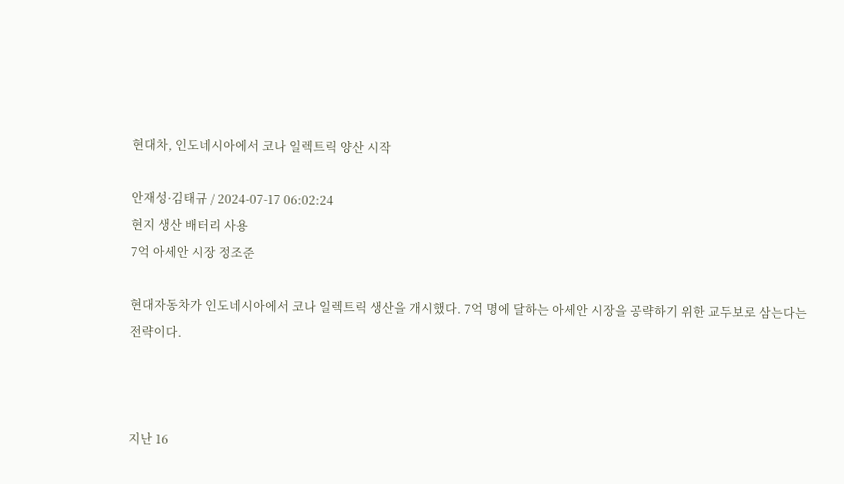현대차, 인도네시아에서 코나 일렉트릭 양산 시작

안재성·김태규 / 2024-07-17 06:02:24
현지 생산 배터리 사용
7억 아세안 시장 정조준

현대자동차가 인도네시아에서 코나 일렉트릭 생산을 개시했다. 7억 명에 달하는 아세안 시장을 공략하기 위한 교두보로 삼는다는 전략이다.



지난 16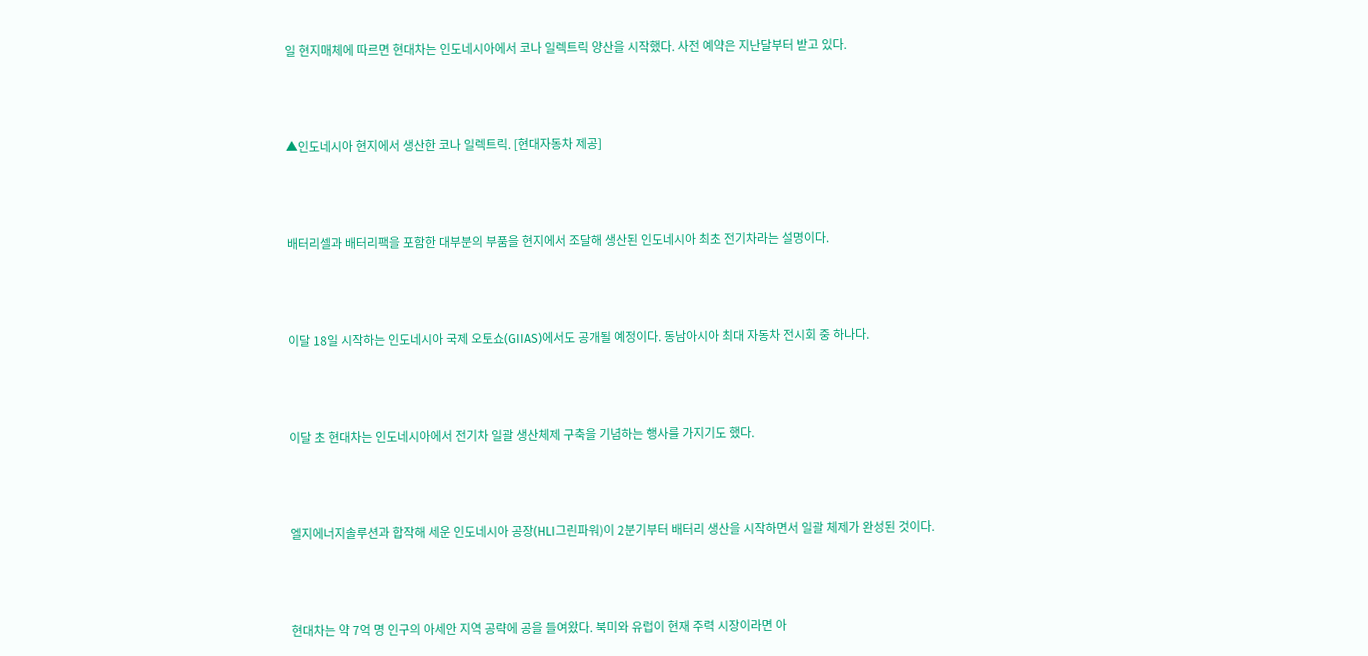일 현지매체에 따르면 현대차는 인도네시아에서 코나 일렉트릭 양산을 시작했다. 사전 예약은 지난달부터 받고 있다.



▲인도네시아 현지에서 생산한 코나 일렉트릭. [현대자동차 제공]



배터리셀과 배터리팩을 포함한 대부분의 부품을 현지에서 조달해 생산된 인도네시아 최초 전기차라는 설명이다.



이달 18일 시작하는 인도네시아 국제 오토쇼(GIIAS)에서도 공개될 예정이다. 동남아시아 최대 자동차 전시회 중 하나다.



이달 초 현대차는 인도네시아에서 전기차 일괄 생산체제 구축을 기념하는 행사를 가지기도 했다.



엘지에너지솔루션과 합작해 세운 인도네시아 공장(HLI그린파워)이 2분기부터 배터리 생산을 시작하면서 일괄 체제가 완성된 것이다.



현대차는 약 7억 명 인구의 아세안 지역 공략에 공을 들여왔다. 북미와 유럽이 현재 주력 시장이라면 아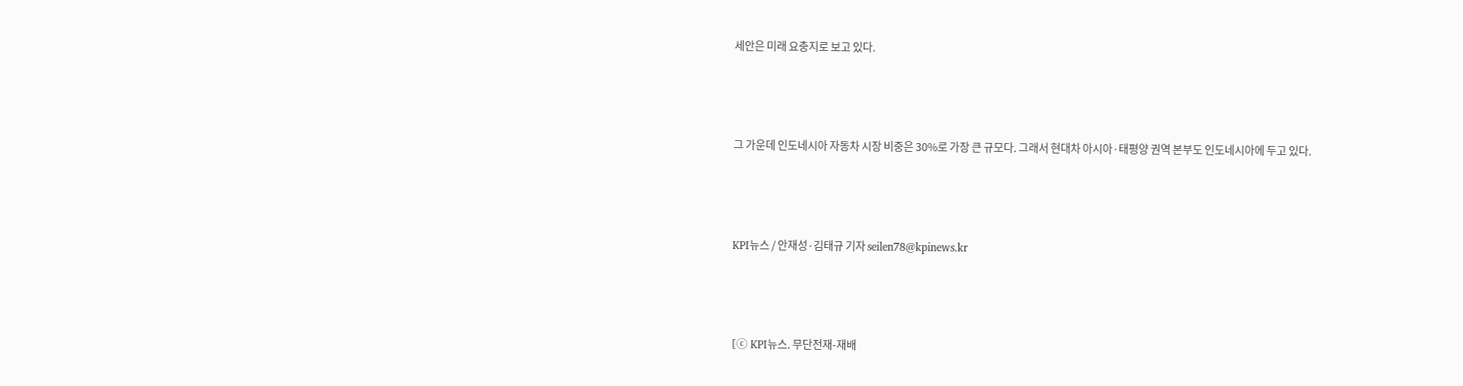세안은 미래 요충지로 보고 있다.



그 가운데 인도네시아 자동차 시장 비중은 30%로 가장 큰 규모다. 그래서 현대차 아시아·태평양 권역 본부도 인도네시아에 두고 있다.



KPI뉴스 / 안재성·김태규 기자 seilen78@kpinews.kr



[ⓒ KPI뉴스. 무단전재-재배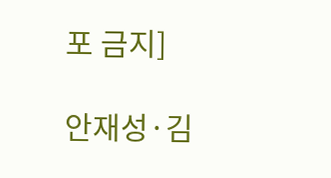포 금지]

안재성·김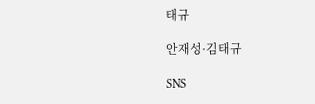태규

안재성·김태규

SNS